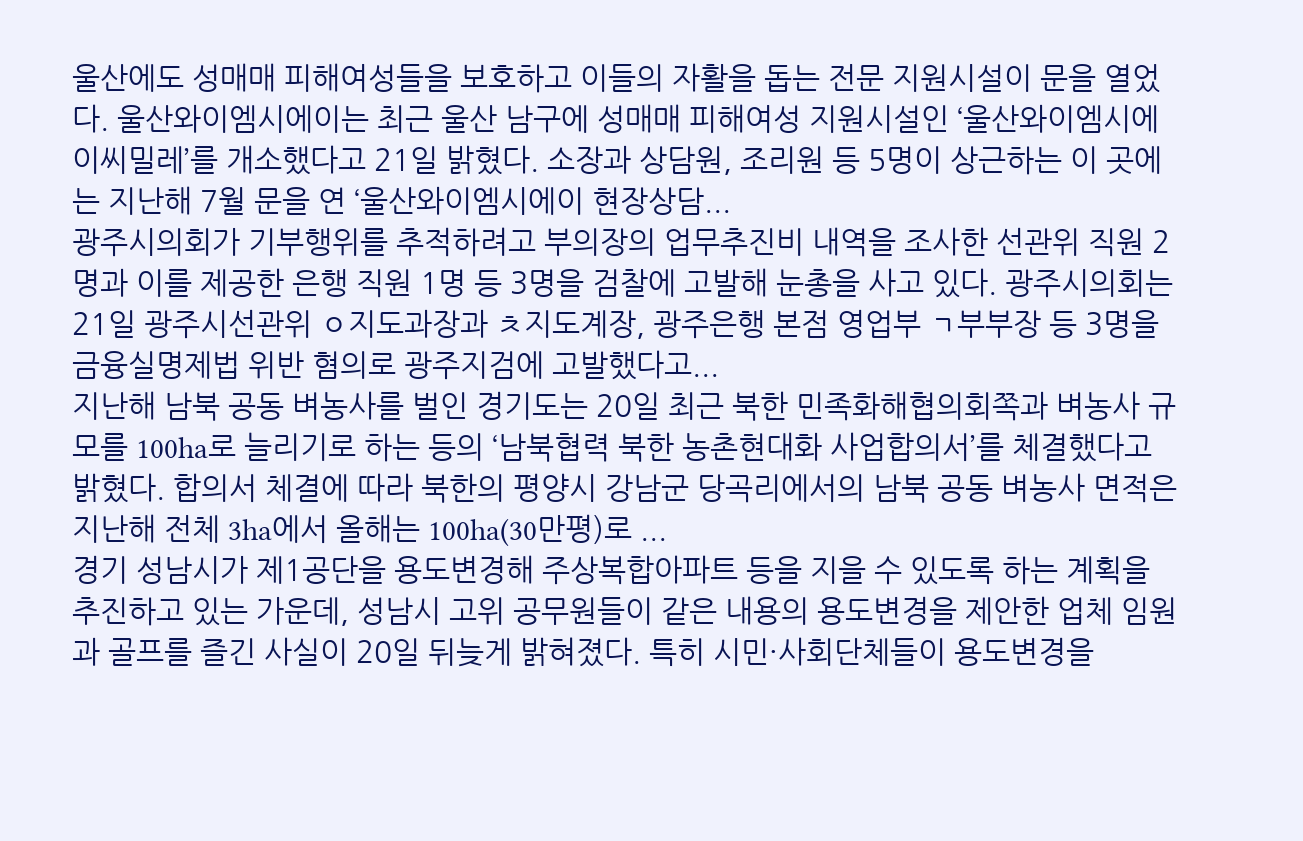울산에도 성매매 피해여성들을 보호하고 이들의 자활을 돕는 전문 지원시설이 문을 열었다. 울산와이엠시에이는 최근 울산 남구에 성매매 피해여성 지원시설인 ‘울산와이엠시에이씨밀레’를 개소했다고 21일 밝혔다. 소장과 상담원, 조리원 등 5명이 상근하는 이 곳에는 지난해 7월 문을 연 ‘울산와이엠시에이 현장상담...
광주시의회가 기부행위를 추적하려고 부의장의 업무추진비 내역을 조사한 선관위 직원 2명과 이를 제공한 은행 직원 1명 등 3명을 검찰에 고발해 눈총을 사고 있다. 광주시의회는 21일 광주시선관위 ㅇ지도과장과 ㅊ지도계장, 광주은행 본점 영업부 ㄱ부부장 등 3명을 금융실명제법 위반 혐의로 광주지검에 고발했다고...
지난해 남북 공동 벼농사를 벌인 경기도는 20일 최근 북한 민족화해협의회쪽과 벼농사 규모를 100ha로 늘리기로 하는 등의 ‘남북협력 북한 농촌현대화 사업합의서’를 체결했다고 밝혔다. 합의서 체결에 따라 북한의 평양시 강남군 당곡리에서의 남북 공동 벼농사 면적은 지난해 전체 3ha에서 올해는 100ha(30만평)로 ...
경기 성남시가 제1공단을 용도변경해 주상복합아파트 등을 지을 수 있도록 하는 계획을 추진하고 있는 가운데, 성남시 고위 공무원들이 같은 내용의 용도변경을 제안한 업체 임원과 골프를 즐긴 사실이 20일 뒤늦게 밝혀졌다. 특히 시민·사회단체들이 용도변경을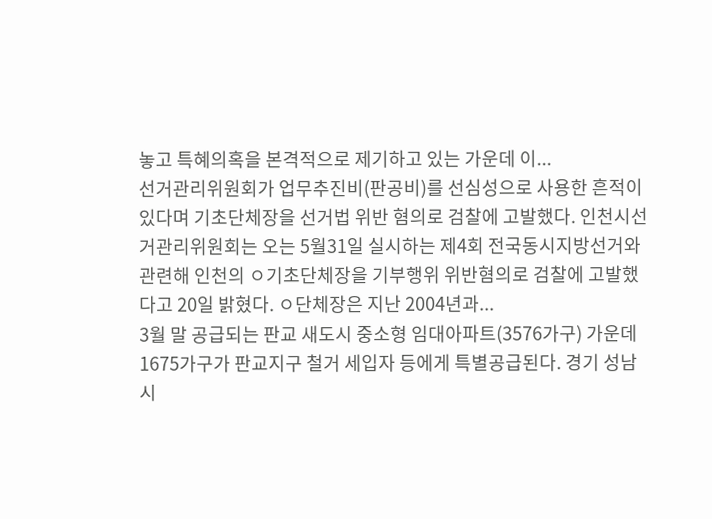놓고 특혜의혹을 본격적으로 제기하고 있는 가운데 이...
선거관리위원회가 업무추진비(판공비)를 선심성으로 사용한 흔적이 있다며 기초단체장을 선거법 위반 혐의로 검찰에 고발했다. 인천시선거관리위원회는 오는 5월31일 실시하는 제4회 전국동시지방선거와 관련해 인천의 ㅇ기초단체장을 기부행위 위반혐의로 검찰에 고발했다고 20일 밝혔다. ㅇ단체장은 지난 2004년과...
3월 말 공급되는 판교 새도시 중소형 임대아파트(3576가구) 가운데 1675가구가 판교지구 철거 세입자 등에게 특별공급된다. 경기 성남시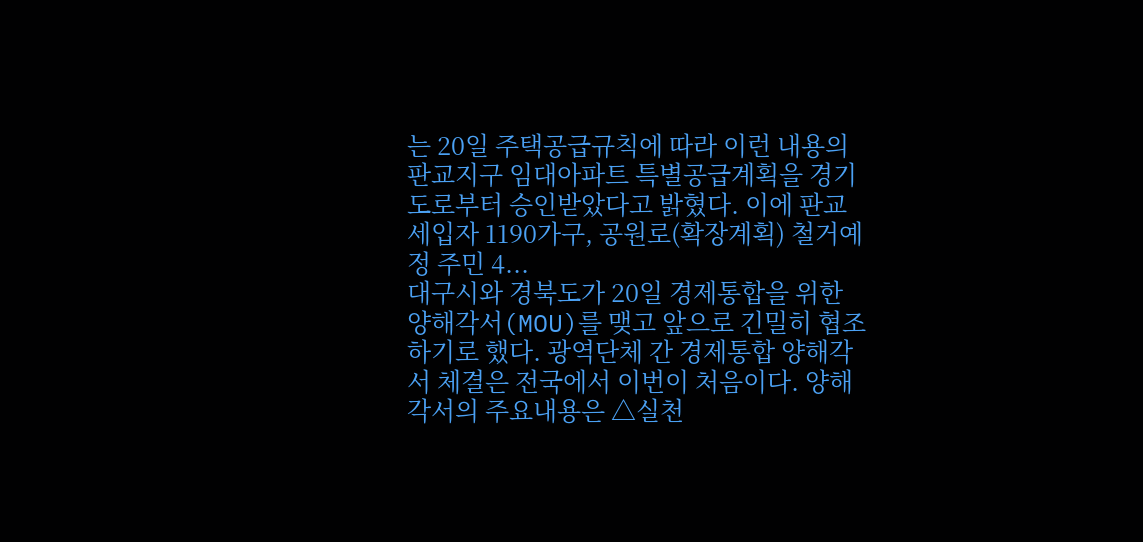는 20일 주택공급규칙에 따라 이런 내용의 판교지구 임대아파트 특별공급계획을 경기도로부터 승인받았다고 밝혔다. 이에 판교 세입자 1190가구, 공원로(확장계획) 철거예정 주민 4...
대구시와 경북도가 20일 경제통합을 위한 양해각서(MOU)를 맺고 앞으로 긴밀히 협조하기로 했다. 광역단체 간 경제통합 양해각서 체결은 전국에서 이번이 처음이다. 양해각서의 주요내용은 △실천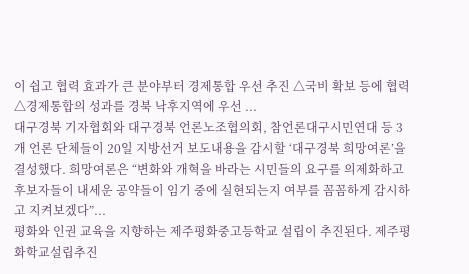이 쉽고 협력 효과가 큰 분야부터 경제통합 우선 추진 △국비 확보 등에 협력 △경제통합의 성과를 경북 낙후지역에 우선 ...
대구경북 기자협회와 대구경북 언론노조협의회, 참언론대구시민연대 등 3개 언론 단체들이 20일 지방선거 보도내용을 감시할 ‘대구경북 희망여론’을 결성했다. 희망여론은 “변화와 개혁을 바라는 시민들의 요구를 의제화하고 후보자들이 내세운 공약들이 임기 중에 실현되는지 여부를 꼼꼼하게 감시하고 지켜보겠다”...
평화와 인권 교육을 지향하는 제주평화중고등학교 설립이 추진된다. 제주평화학교설립추진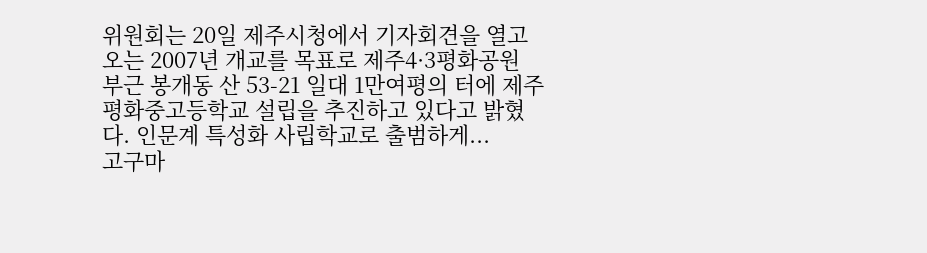위원회는 20일 제주시청에서 기자회견을 열고 오는 2007년 개교를 목표로 제주4·3평화공원 부근 봉개동 산 53-21 일대 1만여평의 터에 제주평화중고등학교 설립을 추진하고 있다고 밝혔다. 인문계 특성화 사립학교로 출범하게...
고구마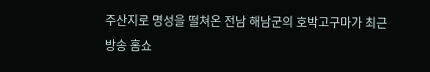주산지로 명성을 떨쳐온 전남 해남군의 호박고구마가 최근 방송 홈쇼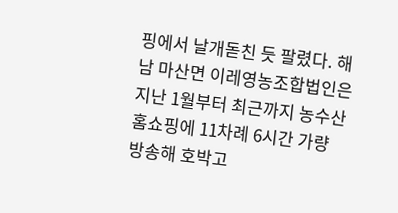핑에서 날개돋친 듯 팔렸다. 해남 마산면 이레영농조합법인은 지난 1월부터 최근까지 농수산홈쇼핑에 11차례 6시간 가량 방송해 호박고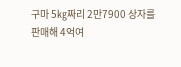구마 5㎏짜리 2만7900 상자를 판매해 4억여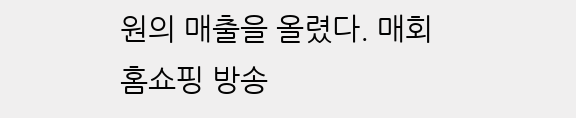원의 매출을 올렸다. 매회 홈쇼핑 방송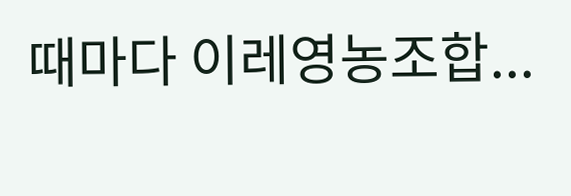때마다 이레영농조합...